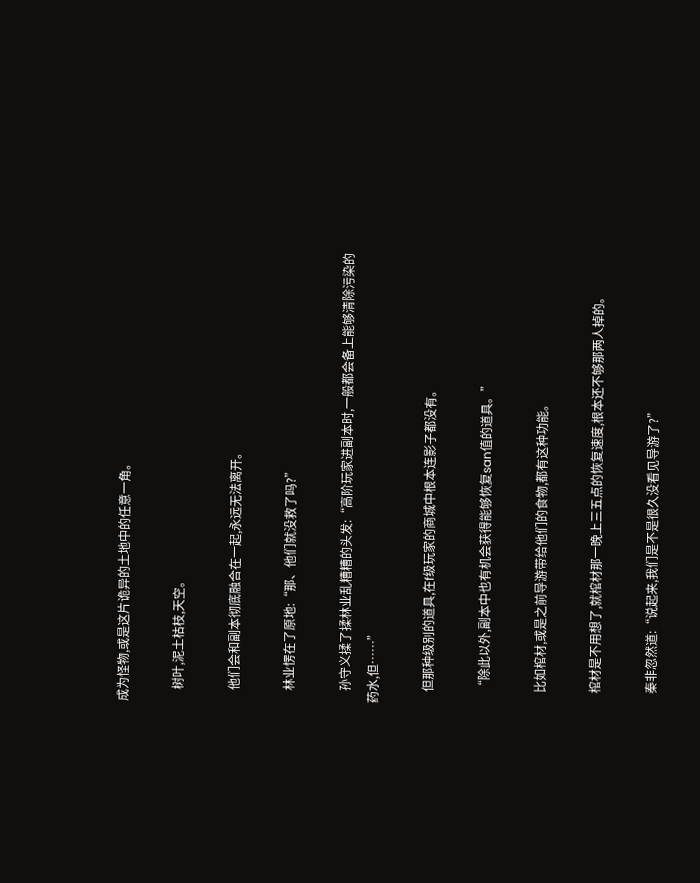成为怪物,或是这片诡异的土地中的任意一角。

    树叶,泥土枯枝,天空。

    他们会和副本彻底融合在一起,永远无法离开。

    林业愣在了原地:“那、他们就没救了吗?”

    孙守义揉了揉林业乱糟糟的头发:“高阶玩家进副本时,一般都会备上能够清除污染的药水,但……”

    但那种级别的道具,在f级玩家的商城中根本连影子都没有。

    “除此以外,副本中也有机会获得能够恢复san值的道具。”

    比如棺材,或是之前导游带给他们的食物,都有这种功能。

    棺材是不用想了,就棺材那一晚上三五点的恢复速度,根本还不够那两人掉的。

    秦非忽然道:“说起来,我们是不是很久没看见导游了?”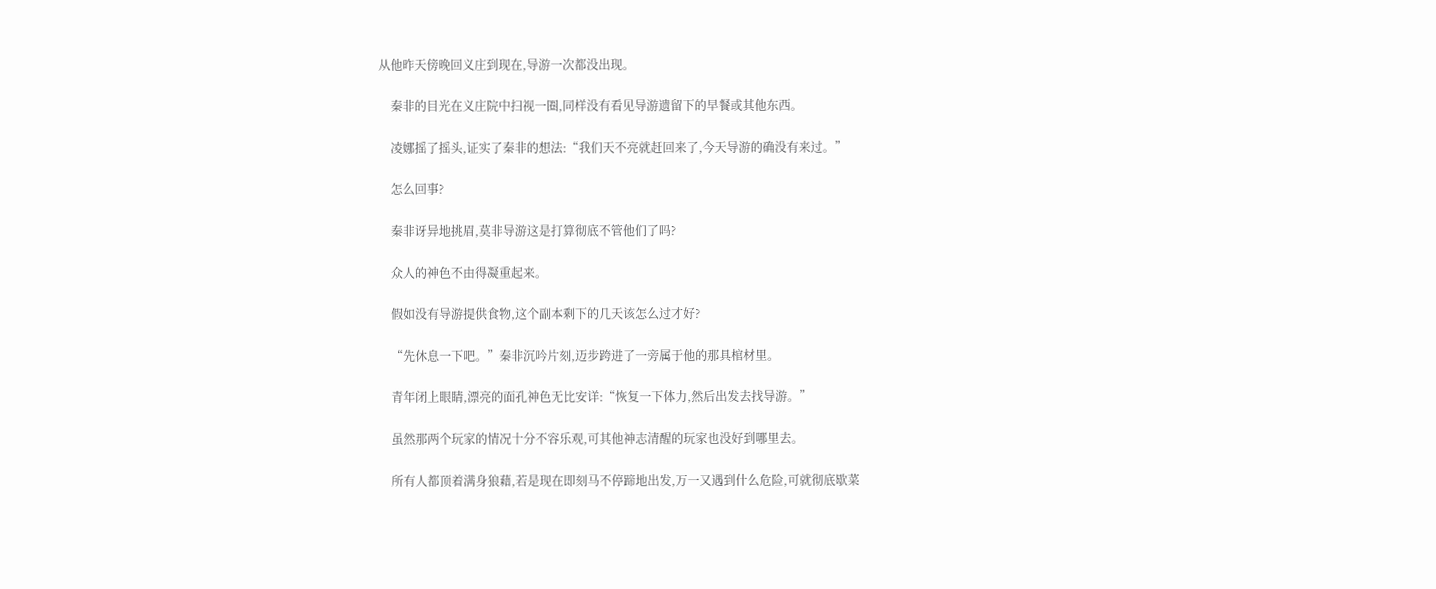从他昨天傍晚回义庄到现在,导游一次都没出现。

    秦非的目光在义庄院中扫视一圈,同样没有看见导游遗留下的早餐或其他东西。

    凌娜摇了摇头,证实了秦非的想法:“我们天不亮就赶回来了,今天导游的确没有来过。”

    怎么回事?

    秦非讶异地挑眉,莫非导游这是打算彻底不管他们了吗?

    众人的神色不由得凝重起来。

    假如没有导游提供食物,这个副本剩下的几天该怎么过才好?

    “先休息一下吧。”秦非沉吟片刻,迈步跨进了一旁属于他的那具棺材里。

    青年闭上眼睛,漂亮的面孔神色无比安详:“恢复一下体力,然后出发去找导游。”

    虽然那两个玩家的情况十分不容乐观,可其他神志清醒的玩家也没好到哪里去。

    所有人都顶着满身狼藉,若是现在即刻马不停蹄地出发,万一又遇到什么危险,可就彻底歇菜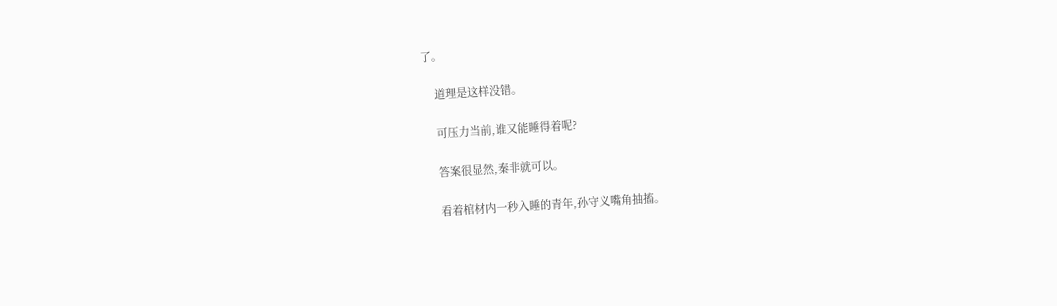了。

    道理是这样没错。

    可压力当前,谁又能睡得着呢?

    答案很显然,秦非就可以。

    看着棺材内一秒入睡的青年,孙守义嘴角抽搐。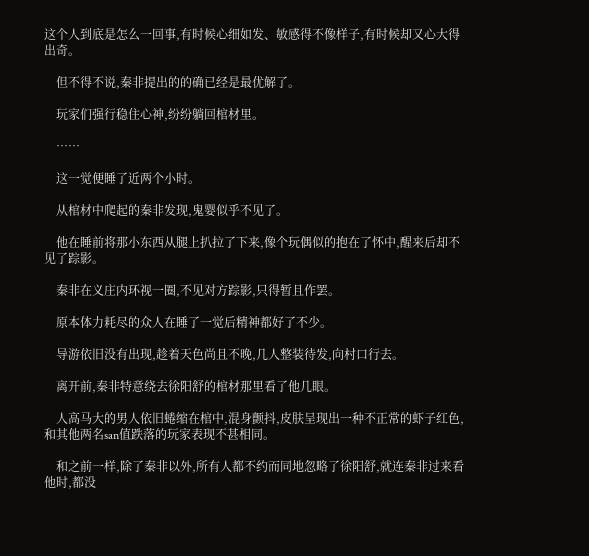这个人到底是怎么一回事,有时候心细如发、敏感得不像样子,有时候却又心大得出奇。

    但不得不说,秦非提出的的确已经是最优解了。

    玩家们强行稳住心神,纷纷躺回棺材里。

    ……

    这一觉便睡了近两个小时。

    从棺材中爬起的秦非发现,鬼婴似乎不见了。

    他在睡前将那小东西从腿上扒拉了下来,像个玩偶似的抱在了怀中,醒来后却不见了踪影。

    秦非在义庄内环视一圈,不见对方踪影,只得暂且作罢。

    原本体力耗尽的众人在睡了一觉后精神都好了不少。

    导游依旧没有出现,趁着天色尚且不晚,几人整装待发,向村口行去。

    离开前,秦非特意绕去徐阳舒的棺材那里看了他几眼。

    人高马大的男人依旧蜷缩在棺中,混身颤抖,皮肤呈现出一种不正常的虾子红色,和其他两名san值跌落的玩家表现不甚相同。

    和之前一样,除了秦非以外,所有人都不约而同地忽略了徐阳舒,就连秦非过来看他时,都没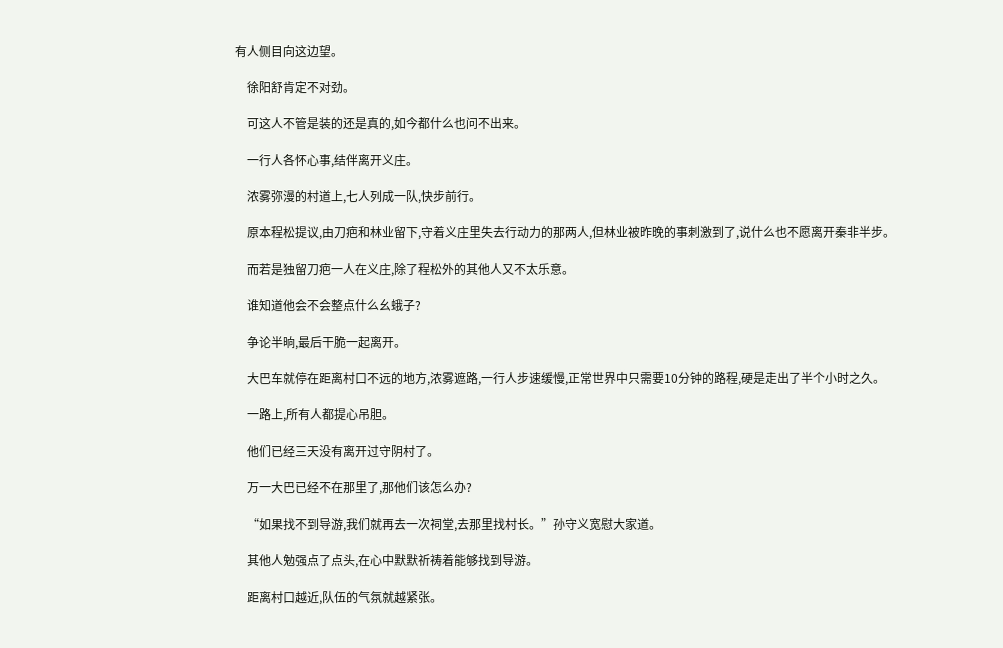有人侧目向这边望。

    徐阳舒肯定不对劲。

    可这人不管是装的还是真的,如今都什么也问不出来。

    一行人各怀心事,结伴离开义庄。

    浓雾弥漫的村道上,七人列成一队,快步前行。

    原本程松提议,由刀疤和林业留下,守着义庄里失去行动力的那两人,但林业被昨晚的事刺激到了,说什么也不愿离开秦非半步。

    而若是独留刀疤一人在义庄,除了程松外的其他人又不太乐意。

    谁知道他会不会整点什么幺蛾子?

    争论半晌,最后干脆一起离开。

    大巴车就停在距离村口不远的地方,浓雾遮路,一行人步速缓慢,正常世界中只需要10分钟的路程,硬是走出了半个小时之久。

    一路上,所有人都提心吊胆。

    他们已经三天没有离开过守阴村了。

    万一大巴已经不在那里了,那他们该怎么办?

    “如果找不到导游,我们就再去一次祠堂,去那里找村长。”孙守义宽慰大家道。

    其他人勉强点了点头,在心中默默祈祷着能够找到导游。

    距离村口越近,队伍的气氛就越紧张。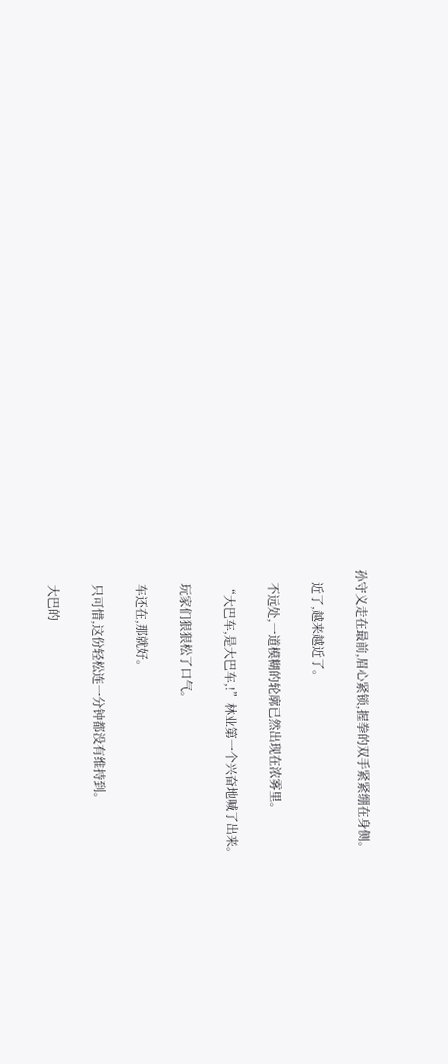孙守义走在最前,眉心紧锁,握拳的双手紧紧绷在身侧。

    近了,越来越近了。

    不远处,一道模糊的轮廓已然出现在浓雾里。

    “大巴车,是大巴车,!”林业第一个兴奋地喊了出来。

    玩家们狠狠松了口气。

    车还在,那就好。

    只可惜,这份轻松连一分钟都没有维持到。

    大巴的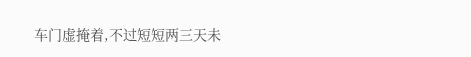车门虚掩着,不过短短两三天未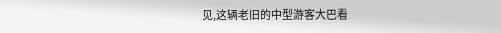见,这辆老旧的中型游客大巴看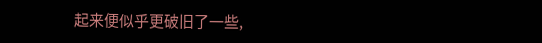起来便似乎更破旧了一些,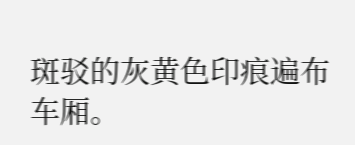斑驳的灰黄色印痕遍布车厢。